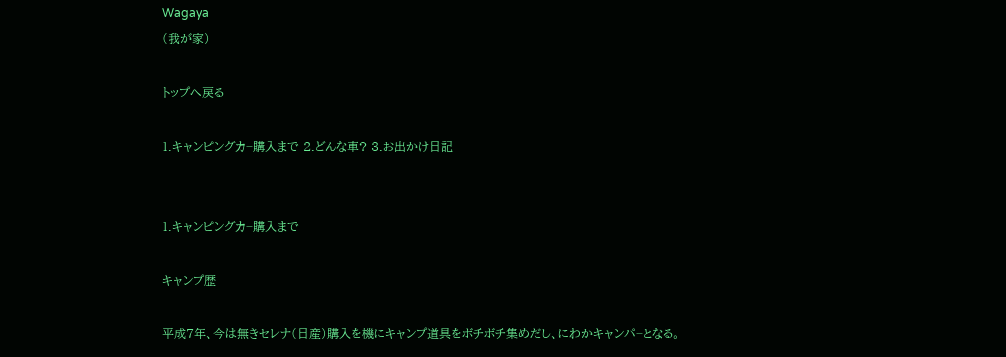Wagaya
(我が家)

トップへ戻る

1.キャンピングカ−購入まで 2.どんな車? 3.お出かけ日記


1.キャンピングカ−購入まで

キャンプ歴

平成7年、今は無きセレナ(日産)購入を機にキャンプ道具をボチボチ集めだし、にわかキャンパ−となる。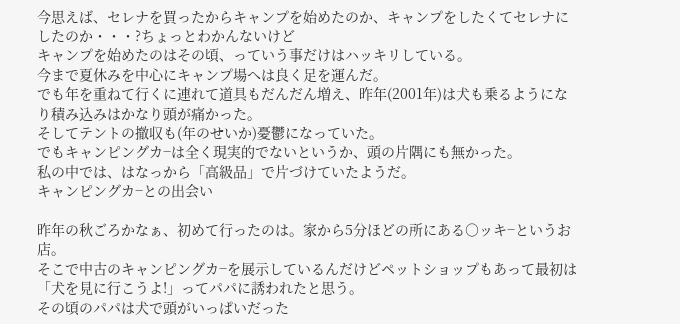今思えば、セレナを買ったからキャンプを始めたのか、キャンプをしたくてセレナにしたのか・・・?ちょっとわかんないけど
キャンプを始めたのはその頃、っていう事だけはハッキリしている。
今まで夏休みを中心にキャンプ場へは良く足を運んだ。
でも年を重ねて行くに連れて道具もだんだん増え、昨年(2001年)は犬も乗るようになり積み込みはかなり頭が痛かった。
そしてテントの撤収も(年のせいか)憂鬱になっていた。
でもキャンピングカ−は全く現実的でないというか、頭の片隅にも無かった。
私の中では、はなっから「高級品」で片づけていたようだ。
キャンピングカ−との出会い

昨年の秋ごろかなぁ、初めて行ったのは。家から5分ほどの所にある○ッキ−というお店。
そこで中古のキャンピングカ−を展示しているんだけどペットショップもあって最初は「犬を見に行こうよ!」ってパパに誘われたと思う。
その頃のパパは犬で頭がいっぱいだった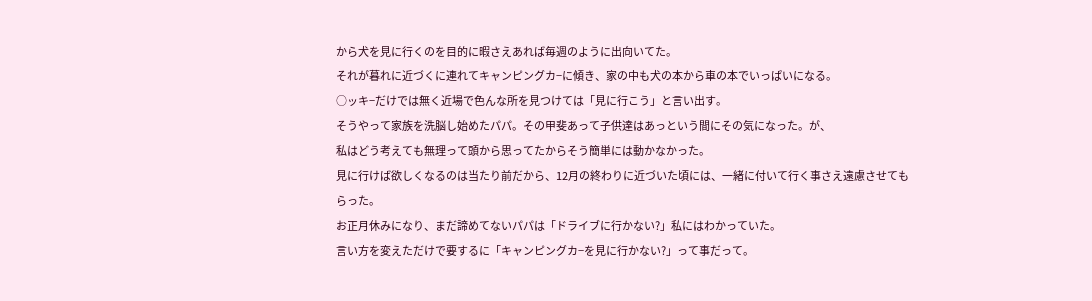から犬を見に行くのを目的に暇さえあれば毎週のように出向いてた。
それが暮れに近づくに連れてキャンピングカ−に傾き、家の中も犬の本から車の本でいっぱいになる。
○ッキ−だけでは無く近場で色んな所を見つけては「見に行こう」と言い出す。
そうやって家族を洗脳し始めたパパ。その甲斐あって子供達はあっという間にその気になった。が、
私はどう考えても無理って頭から思ってたからそう簡単には動かなかった。
見に行けば欲しくなるのは当たり前だから、12月の終わりに近づいた頃には、一緒に付いて行く事さえ遠慮させてもらった。
お正月休みになり、まだ諦めてないパパは「ドライブに行かない?」私にはわかっていた。
言い方を変えただけで要するに「キャンピングカ−を見に行かない?」って事だって。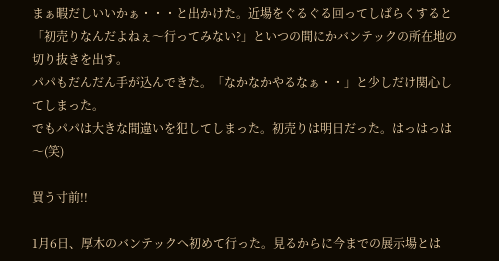まぁ暇だしいいかぁ・・・と出かけた。近場をぐるぐる回ってしばらくすると
「初売りなんだよねぇ〜行ってみない?」といつの間にかバンテックの所在地の切り抜きを出す。
パパもだんだん手が込んできた。「なかなかやるなぁ・・」と少しだけ関心してしまった。
でもパパは大きな間違いを犯してしまった。初売りは明日だった。はっはっは〜(笑)

買う寸前!!

1月6日、厚木のバンテックへ初めて行った。見るからに今までの展示場とは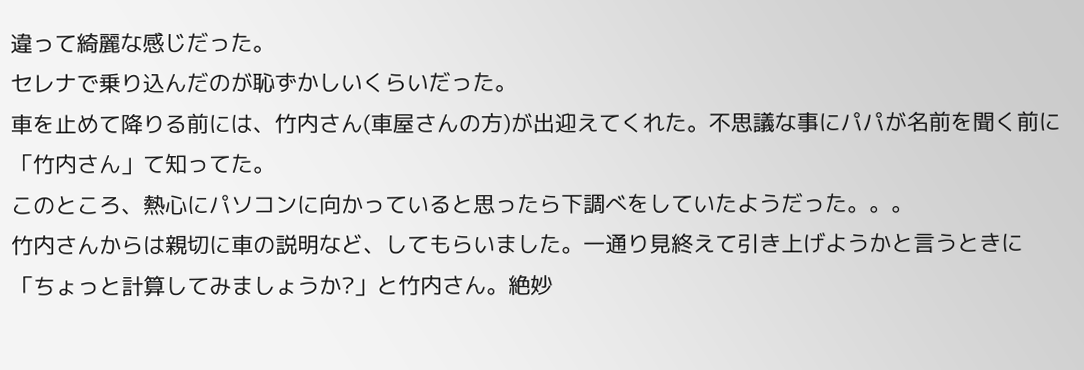違って綺麗な感じだった。
セレナで乗り込んだのが恥ずかしいくらいだった。
車を止めて降りる前には、竹内さん(車屋さんの方)が出迎えてくれた。不思議な事にパパが名前を聞く前に「竹内さん」て知ってた。
このところ、熱心にパソコンに向かっていると思ったら下調べをしていたようだった。。。
竹内さんからは親切に車の説明など、してもらいました。一通り見終えて引き上げようかと言うときに
「ちょっと計算してみましょうか?」と竹内さん。絶妙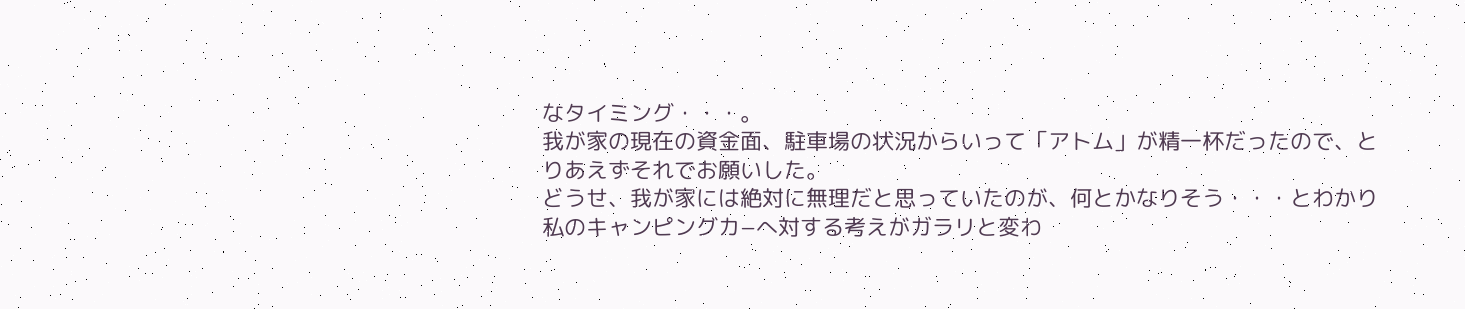なタイミング・・・。
我が家の現在の資金面、駐車場の状況からいって「アトム」が精一杯だったので、とりあえずそれでお願いした。
どうせ、我が家には絶対に無理だと思っていたのが、何とかなりそう・・・とわかり
私のキャンピングカ−へ対する考えがガラリと変わ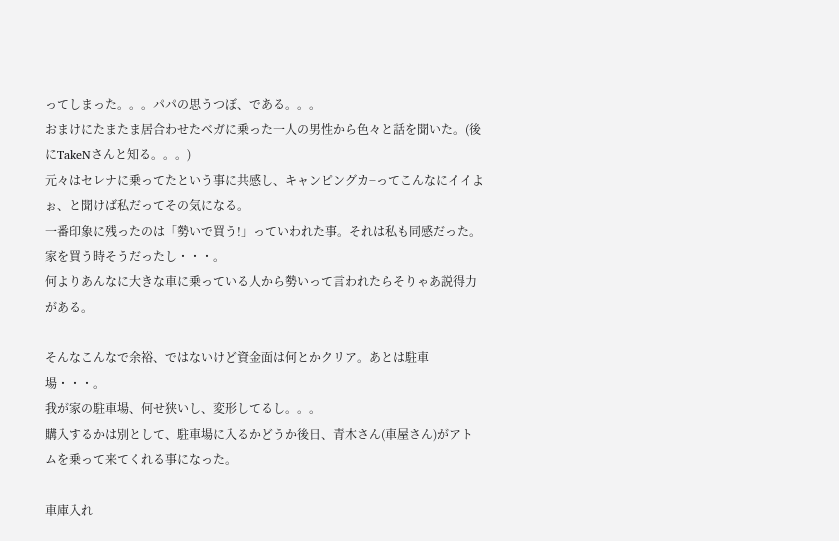ってしまった。。。パパの思うつぼ、である。。。
おまけにたまたま居合わせたベガに乗った一人の男性から色々と話を聞いた。(後にTakeNさんと知る。。。)
元々はセレナに乗ってたという事に共感し、キャンピングカ−ってこんなにイイよぉ、と聞けば私だってその気になる。
一番印象に残ったのは「勢いで買う!」っていわれた事。それは私も同感だった。家を買う時そうだったし・・・。
何よりあんなに大きな車に乗っている人から勢いって言われたらそりゃあ説得力がある。

そんなこんなで余裕、ではないけど資金面は何とかクリア。あとは駐車場・・・。
我が家の駐車場、何せ狭いし、変形してるし。。。
購入するかは別として、駐車場に入るかどうか後日、青木さん(車屋さん)がアトムを乗って来てくれる事になった。

車庫入れ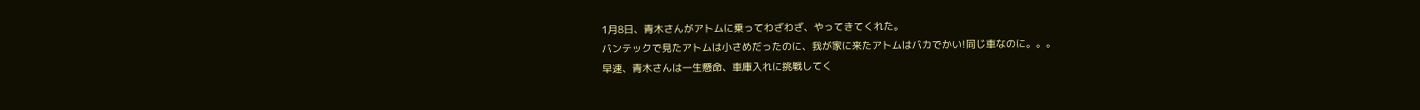1月8日、青木さんがアトムに乗ってわざわざ、やってきてくれた。
バンテックで見たアトムは小さめだったのに、我が家に来たアトムはバカでかい!同じ車なのに。。。
早速、青木さんは一生懸命、車庫入れに挑戦してく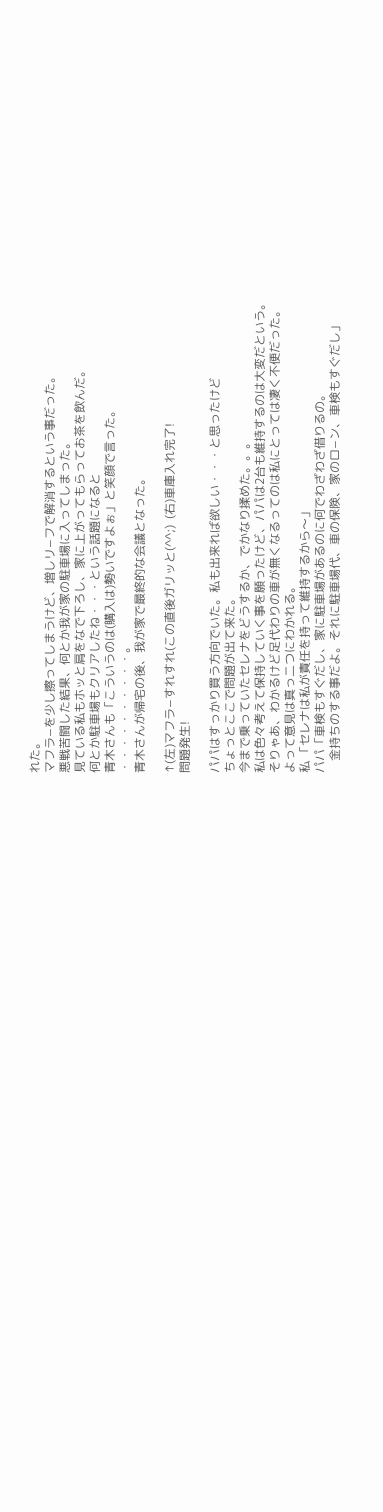れた。
マフラ−を少し擦ってしまうけど、増しリ−フで解消するという事だった。
悪戦苦闘した結果、何とか我が家の駐車場に入ってしまった。
見ている私もホッと肩をなで下ろし、家に上がってもらってお茶を飲んだ。
何とか駐車場もクリアしたね・・・という話題になると
青木さんも「こういうのは(購入は)勢いですよぉ」と笑顔で言った。
・・・・・・・・・・。
青木さんが帰宅の後、我が家で最終的な会議となった。

↑(左)マフラ−すれすれ(この直後ガリッと(^^;)  (右)車庫入れ完了!
問題発生!

パパはすっかり買う方向でいた。私も出来れば欲しい・・・と思ったけど
ちょっとここで問題が出て来た。
今まで乗っていたセレナをどうするか、でかなり揉めた。。。
私は色々考えて保持していく事を願ったけど、パパは2台も維持するのは大変だという。
そりゃあ、わかるけど足代わりの車が無くなるってのは私にとっては凄く不便だった。
よって意見は真っ二つにわかれる。
私 「セレナは私が責任を持って維持するから〜」
パパ「車検もすぐだし、家に駐車場があるのに何でわざわざ借りるの。
    金持ちのする事だよ。それに駐車場代、車の保険、家のロ−ン、車検もすぐだし」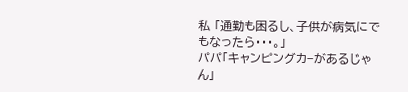私 「通勤も困るし、子供が病気にでもなったら・・・。」
パパ「キャンピングカ−があるじゃん」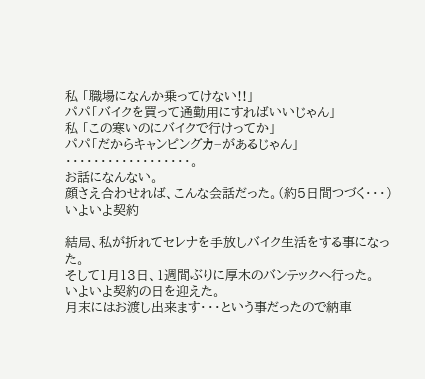私 「職場になんか乗ってけない!!」
パパ「バイクを買って通勤用にすればいいじゃん」
私 「この寒いのにバイクで行けってか」
パパ「だからキャンピングカ−があるじゃん」
・・・・・・・・・・・・・・・・・・。
お話になんない。
顔さえ合わせれば、こんな会話だった。(約5日間つづく・・・)
いよいよ契約

結局、私が折れてセレナを手放しバイク生活をする事になった。
そして1月13日、1週間ぶりに厚木のバンテックへ行った。
いよいよ契約の日を迎えた。
月末にはお渡し出来ます・・・という事だったので納車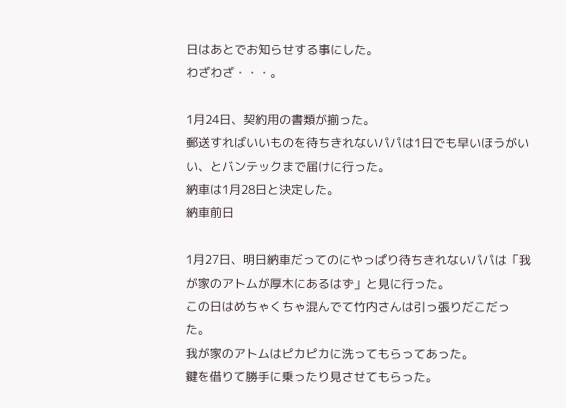日はあとでお知らせする事にした。
わざわざ・・・。

1月24日、契約用の書類が揃った。
郵送すればいいものを待ちきれないパパは1日でも早いほうがいい、とバンテックまで届けに行った。
納車は1月28日と決定した。
納車前日

1月27日、明日納車だってのにやっぱり待ちきれないパパは「我が家のアトムが厚木にあるはず」と見に行った。
この日はめちゃくちゃ混んでて竹内さんは引っ張りだこだった。
我が家のアトムはピカピカに洗ってもらってあった。
鍵を借りて勝手に乗ったり見させてもらった。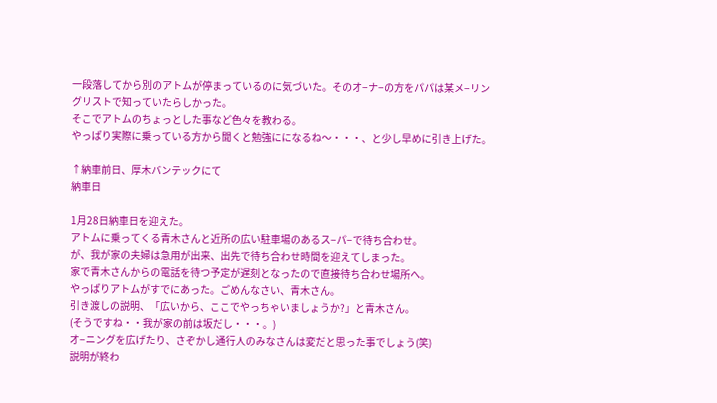一段落してから別のアトムが停まっているのに気づいた。そのオ−ナ−の方をパパは某メ−リングリストで知っていたらしかった。
そこでアトムのちょっとした事など色々を教わる。
やっぱり実際に乗っている方から聞くと勉強にになるね〜・・・、と少し早めに引き上げた。

↑納車前日、厚木バンテックにて
納車日

1月28日納車日を迎えた。
アトムに乗ってくる青木さんと近所の広い駐車場のあるス−パ−で待ち合わせ。
が、我が家の夫婦は急用が出来、出先で待ち合わせ時間を迎えてしまった。
家で青木さんからの電話を待つ予定が遅刻となったので直接待ち合わせ場所へ。
やっぱりアトムがすでにあった。ごめんなさい、青木さん。
引き渡しの説明、「広いから、ここでやっちゃいましょうか?」と青木さん。
(そうですね・・我が家の前は坂だし・・・。)
オ−ニングを広げたり、さぞかし通行人のみなさんは変だと思った事でしょう(笑)
説明が終わ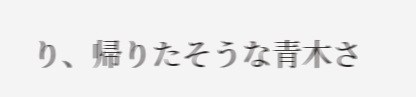り、帰りたそうな青木さ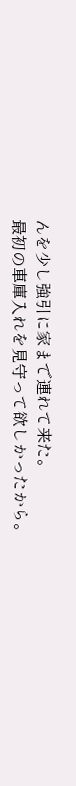んを少し強引に家まで連れて来た。
最初の車庫入れを見守って欲しかったから。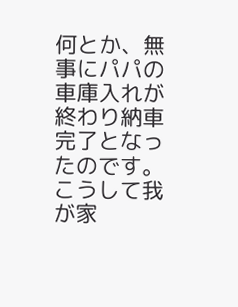何とか、無事にパパの車庫入れが終わり納車完了となったのです。
こうして我が家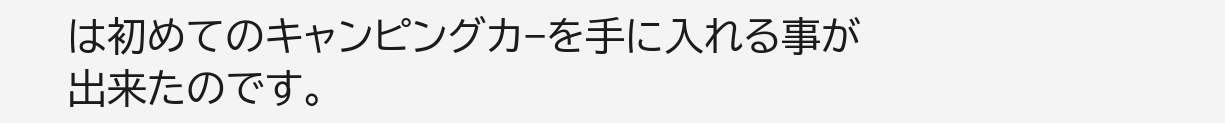は初めてのキャンピングカ−を手に入れる事が出来たのです。